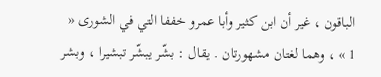الباقون ، غير أن ابن كثير وأبا عمرو خففا التي في الشورى « 1 » ، وهما لغتان مشهورتان . يقال : بشّر يبشّر تبشيرا ، وبشر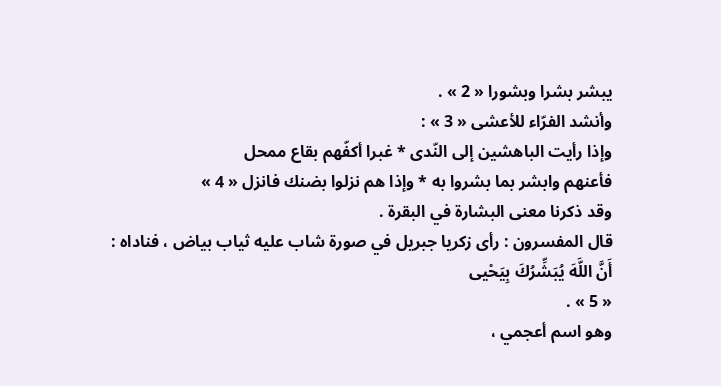يبشر بشرا وبشورا « 2 » .
وأنشد الفرّاء للأعشى « 3 » :
وإذا رأيت الباهشين إلى النّدى * غبرا أكفّهم بقاع ممحل
فأعنهم وابشر بما بشروا به * وإذا هم نزلوا بضنك فانزل « 4 »
وقد ذكرنا معنى البشارة في البقرة .
قال المفسرون : رأى زكريا جبريل في صورة شاب عليه ثياب بياض ، فناداه :
أَنَّ اللَّهَ يُبَشِّرُكَ بِيَحْيى
« 5 » .
وهو اسم أعجمي ،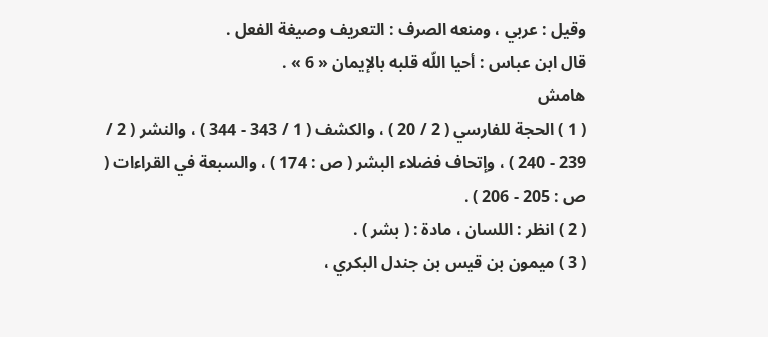وقيل : عربي ، ومنعه الصرف : التعريف وصيغة الفعل .
قال ابن عباس : أحيا اللّه قلبه بالإيمان « 6 » .
هامش
( 1 ) الحجة للفارسي ( 2 / 20 ) ، والكشف ( 1 / 343 - 344 ) ، والنشر ( 2 / 239 - 240 ) ، وإتحاف فضلاء البشر ( ص : 174 ) ، والسبعة في القراءات ( ص : 205 - 206 ) .
( 2 ) انظر : اللسان ، مادة : ( بشر ) .
( 3 ) ميمون بن قيس بن جندل البكري ،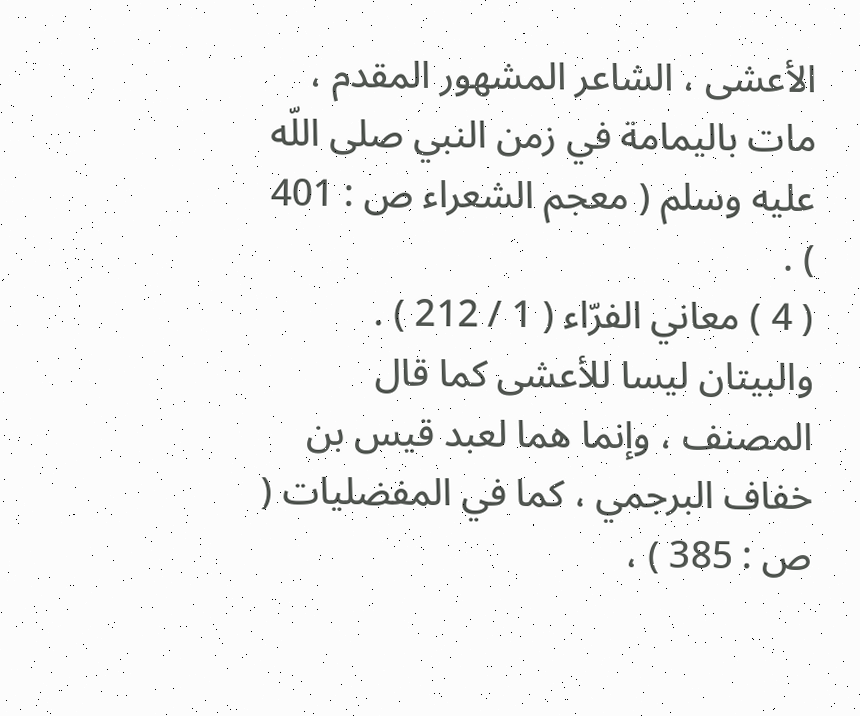الأعشى ، الشاعر المشهور المقدم ، مات باليمامة في زمن النبي صلى اللّه عليه وسلم ( معجم الشعراء ص : 401 ) .
( 4 ) معاني الفرّاء ( 1 / 212 ) . والبيتان ليسا للأعشى كما قال المصنف ، وإنما هما لعبد قيس بن خفاف البرجمي ، كما في المفضليات ( ص : 385 ) ،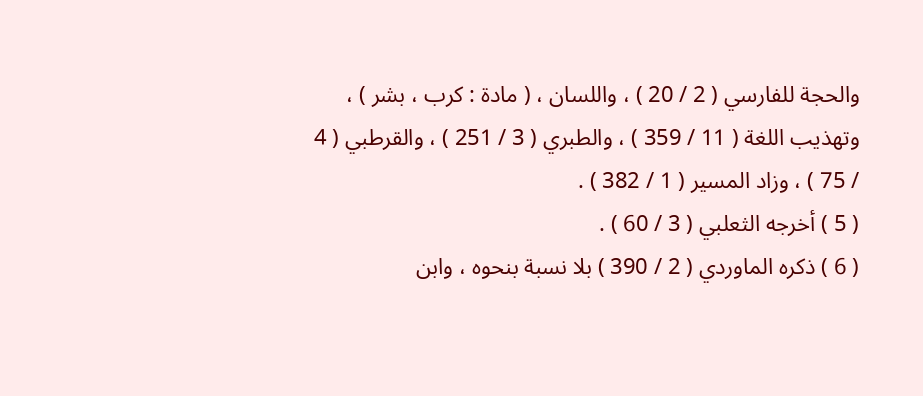والحجة للفارسي ( 2 / 20 ) ، واللسان ، ( مادة : كرب ، بشر ) ، وتهذيب اللغة ( 11 / 359 ) ، والطبري ( 3 / 251 ) ، والقرطبي ( 4 / 75 ) ، وزاد المسير ( 1 / 382 ) .
( 5 ) أخرجه الثعلبي ( 3 / 60 ) .
( 6 ) ذكره الماوردي ( 2 / 390 ) بلا نسبة بنحوه ، وابن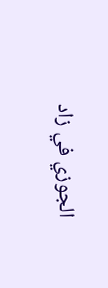الجوزي في زاد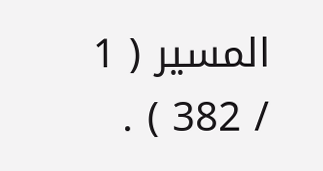المسير ( 1 / 382 ) .